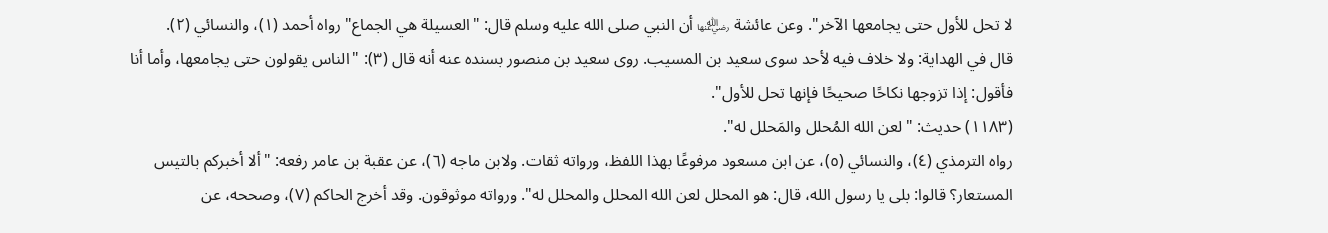لا تحل للأول حتى يجامعها الآخر". وعن عائشة ﵂ أن النبي صلى الله عليه وسلم قال: "العسيلة هي الجماع" رواه أحمد (١)، والنسائي (٢).
قال في الهداية: ولا خلاف فيه لأحد سوى سعيد بن المسيب. روى سعيد بن منصور بسنده عنه أنه قال (٣): "الناس يقولون حتى يجامعها، وأما أنا فأقول: إذا تزوجها نكاحًا صحيحًا فإنها تحل للأول".
(١١٨٣) حديث: "لعن الله المُحلل والمَحلل له".
رواه الترمذي (٤)، والنسائي (٥)، عن ابن مسعود مرفوعًا بهذا اللفظ، ورواته ثقات. ولابن ماجه (٦)، عن عقبة بن عامر رفعه: "ألا أخبركم بالتيس المستعار؟ قالوا: بلى يا رسول الله، قال: هو المحلل لعن الله المحلل والمحلل له". ورواته موثوقون. وقد أخرج الحاكم (٧)، وصححه، عن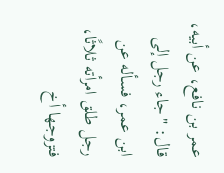عمر بن نافع، عن أبيه، قال: "جاء رجل إلى ابن عمر، فسأله عن رجل طلق امرأته ثلاثًا، فتزوجها أخ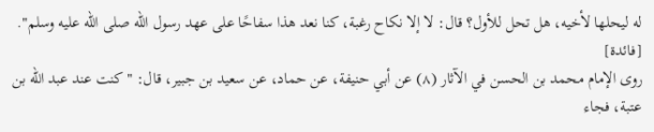له ليحلها لأخيه، هل تحل للأول؟ قال: لا إلا نكاح رغبة، كنا نعد هذا سفاحًا على عهد رسول الله صلى الله عليه وسلم".
[فائدة]
روى الإمام محمد بن الحسن في الآثار (٨) عن أبي حنيفة، عن حماد، عن سعيد بن جبير، قال: "كنت عند عبد الله بن عتبة، فجاء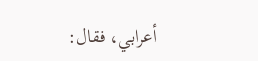أعرابي، فقال: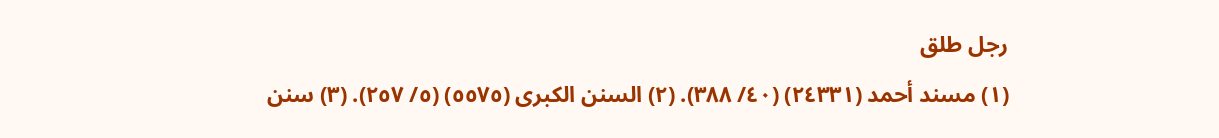رجل طلق
(١) مسند أحمد (٢٤٣٣١) (٤٠/ ٣٨٨). (٢) السنن الكبرى (٥٥٧٥) (٥/ ٢٥٧). (٣) سنن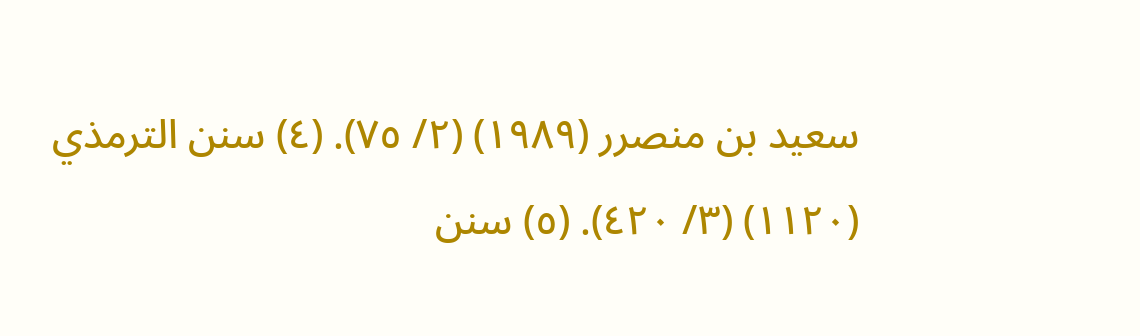سعيد بن منصرر (١٩٨٩) (٢/ ٧٥). (٤) سنن الترمذي (١١٢٠) (٣/ ٤٢٠). (٥) سنن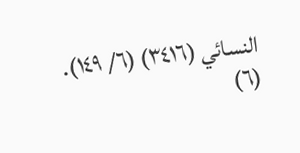النسائي (٣٤١٦) (٦/ ١٤٩). (٦)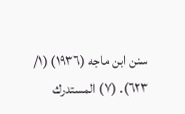سنن ابن ماجه (١٩٣٦) (١/ ٦٢٣). (٧) المستدرك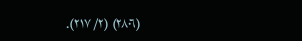(٢٨٠٦) (٢/ ٢١٧).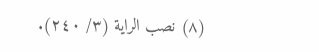(٨) نصب الراية (٣/ ٢٤٠).